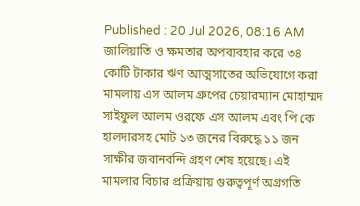Published : 20 Jul 2026, 08:16 AM
জালিয়াতি ও ক্ষমতার অপব্যবহার করে ৩৪ কোটি টাকার ঋণ আত্মসাতের অভিযোগে করা মামলায় এস আলম গ্রুপের চেয়ারম্যান মোহাম্মদ সাইফুল আলম ওরফে এস আলম এবং পি কে হালদারসহ মোট ১৩ জনের বিরুদ্ধে ১১ জন সাক্ষীর জবানবন্দি গ্রহণ শেষ হয়েছে। এই মামলার বিচার প্রক্রিয়ায় গুরুত্বপূর্ণ অগ্রগতি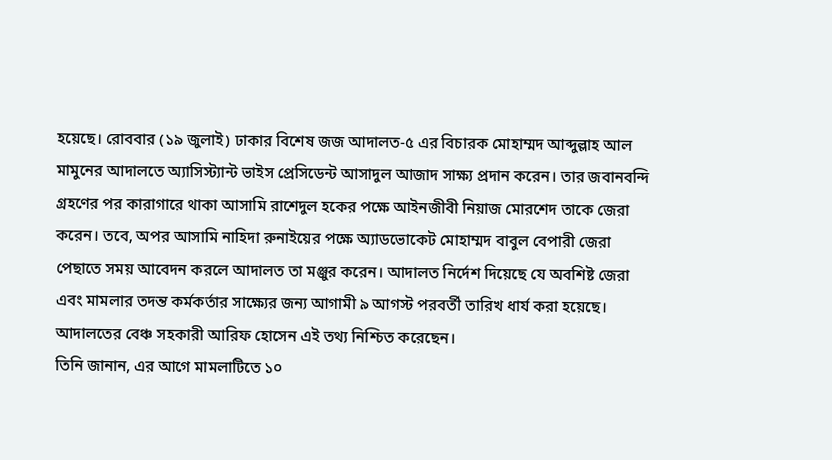হয়েছে। রোববার (১৯ জুলাই) ঢাকার বিশেষ জজ আদালত-৫ এর বিচারক মোহাম্মদ আব্দুল্লাহ আল মামুনের আদালতে অ্যাসিস্ট্যান্ট ভাইস প্রেসিডেন্ট আসাদুল আজাদ সাক্ষ্য প্রদান করেন। তার জবানবন্দি গ্রহণের পর কারাগারে থাকা আসামি রাশেদুল হকের পক্ষে আইনজীবী নিয়াজ মোরশেদ তাকে জেরা করেন। তবে, অপর আসামি নাহিদা রুনাইয়ের পক্ষে অ্যাডভোকেট মোহাম্মদ বাবুল বেপারী জেরা পেছাতে সময় আবেদন করলে আদালত তা মঞ্জুর করেন। আদালত নির্দেশ দিয়েছে যে অবশিষ্ট জেরা এবং মামলার তদন্ত কর্মকর্তার সাক্ষ্যের জন্য আগামী ৯ আগস্ট পরবর্তী তারিখ ধার্য করা হয়েছে। আদালতের বেঞ্চ সহকারী আরিফ হোসেন এই তথ্য নিশ্চিত করেছেন।
তিনি জানান, এর আগে মামলাটিতে ১০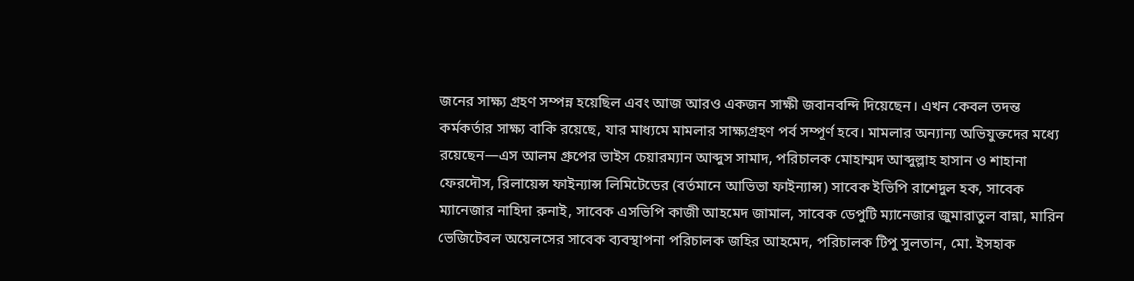জনের সাক্ষ্য গ্রহণ সম্পন্ন হয়েছিল এবং আজ আরও একজন সাক্ষী জবানবন্দি দিয়েছেন। এখন কেবল তদন্ত কর্মকর্তার সাক্ষ্য বাকি রয়েছে, যার মাধ্যমে মামলার সাক্ষ্যগ্রহণ পর্ব সম্পূর্ণ হবে। মামলার অন্যান্য অভিযুক্তদের মধ্যে রয়েছেন—এস আলম গ্রুপের ভাইস চেয়ারম্যান আব্দুস সামাদ, পরিচালক মোহাম্মদ আব্দুল্লাহ হাসান ও শাহানা ফেরদৌস, রিলায়েন্স ফাইন্যান্স লিমিটেডের (বর্তমানে আভিভা ফাইন্যান্স) সাবেক ইভিপি রাশেদুল হক, সাবেক ম্যানেজার নাহিদা রুনাই, সাবেক এসভিপি কাজী আহমেদ জামাল, সাবেক ডেপুটি ম্যানেজার জুমারাতুল বান্না, মারিন ভেজিটেবল অয়েলসের সাবেক ব্যবস্থাপনা পরিচালক জহির আহমেদ, পরিচালক টিপু সুলতান, মো. ইসহাক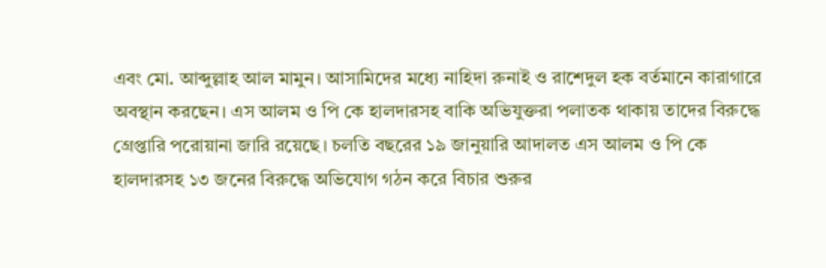এবং মো. আব্দুল্লাহ আল মামুন। আসামিদের মধ্যে নাহিদা রুনাই ও রাশেদুল হক বর্তমানে কারাগারে অবস্থান করছেন। এস আলম ও পি কে হালদারসহ বাকি অভিযুক্তরা পলাতক থাকায় তাদের বিরুদ্ধে গ্রেপ্তারি পরোয়ানা জারি রয়েছে। চলতি বছরের ১৯ জানুয়ারি আদালত এস আলম ও পি কে হালদারসহ ১৩ জনের বিরুদ্ধে অভিযোগ গঠন করে বিচার শুরুর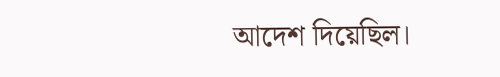আদেশ দিয়েছিল।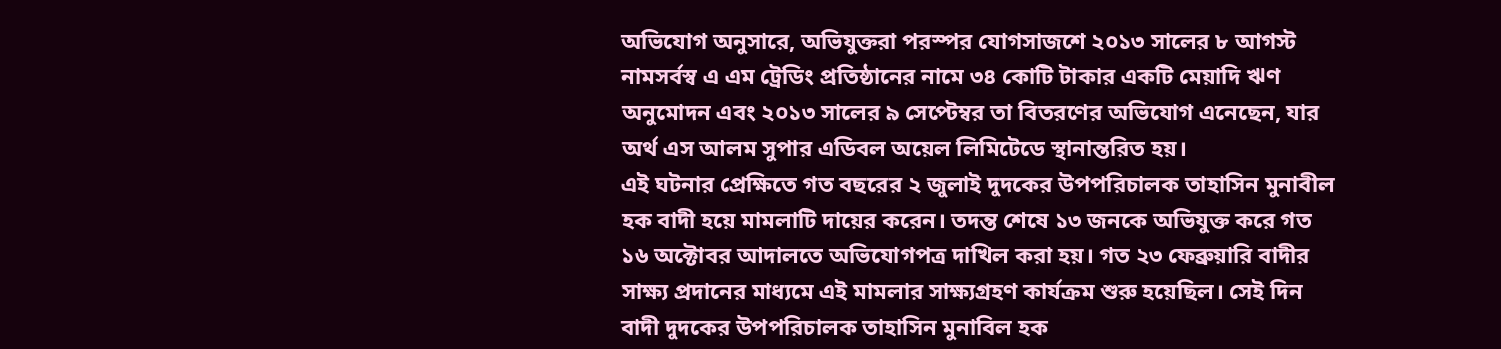অভিযোগ অনুসারে, অভিযুক্তরা পরস্পর যোগসাজশে ২০১৩ সালের ৮ আগস্ট নামসর্বস্ব এ এম ট্রেডিং প্রতিষ্ঠানের নামে ৩৪ কোটি টাকার একটি মেয়াদি ঋণ অনুমোদন এবং ২০১৩ সালের ৯ সেপ্টেম্বর তা বিতরণের অভিযোগ এনেছেন, যার অর্থ এস আলম সুপার এডিবল অয়েল লিমিটেডে স্থানান্তরিত হয়।
এই ঘটনার প্রেক্ষিতে গত বছরের ২ জুলাই দুদকের উপপরিচালক তাহাসিন মুনাবীল হক বাদী হয়ে মামলাটি দায়ের করেন। তদন্ত শেষে ১৩ জনকে অভিযুক্ত করে গত ১৬ অক্টোবর আদালতে অভিযোগপত্র দাখিল করা হয়। গত ২৩ ফেব্রুয়ারি বাদীর সাক্ষ্য প্রদানের মাধ্যমে এই মামলার সাক্ষ্যগ্রহণ কার্যক্রম শুরু হয়েছিল। সেই দিন বাদী দুদকের উপপরিচালক তাহাসিন মুনাবিল হক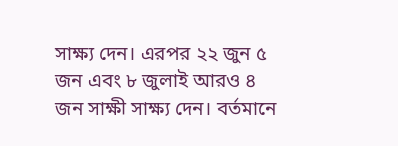সাক্ষ্য দেন। এরপর ২২ জুন ৫ জন এবং ৮ জুলাই আরও ৪ জন সাক্ষী সাক্ষ্য দেন। বর্তমানে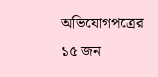অভিযোগপত্রের ১৫ জন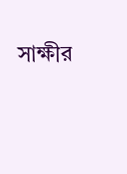সাক্ষীর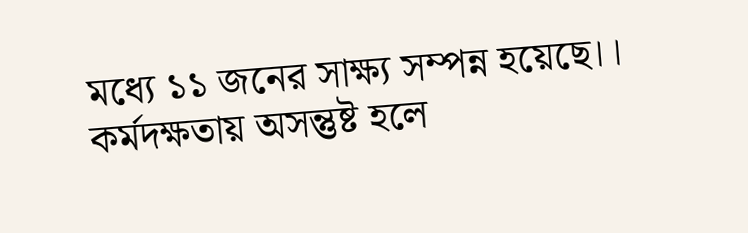মধ্যে ১১ জনের সাক্ষ্য সম্পন্ন হয়েছে।।
কর্মদক্ষতায় অসন্তুষ্ট হলে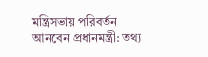মন্ত্রিসভায় পরিবর্তন আনবেন প্রধানমন্ত্রী: তথ্য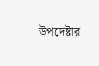উপদেষ্টার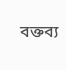বক্তব্য